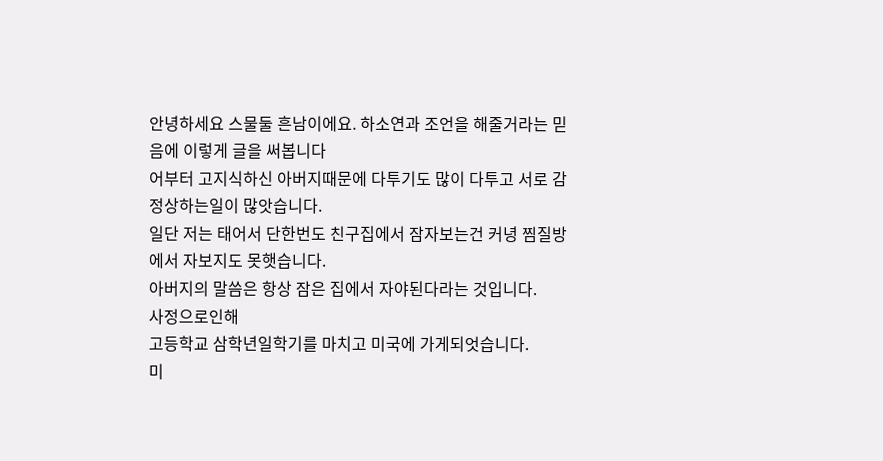안녕하세요 스물둘 흔남이에요. 하소연과 조언을 해줄거라는 믿음에 이렇게 글을 써봅니다
어부터 고지식하신 아버지때문에 다투기도 많이 다투고 서로 감정상하는일이 많앗습니다.
일단 저는 태어서 단한번도 친구집에서 잠자보는건 커녕 찜질방에서 자보지도 못햇습니다.
아버지의 말씀은 항상 잠은 집에서 자야된다라는 것입니다.
사정으로인해
고등학교 삼학년일학기를 마치고 미국에 가게되엇습니다.
미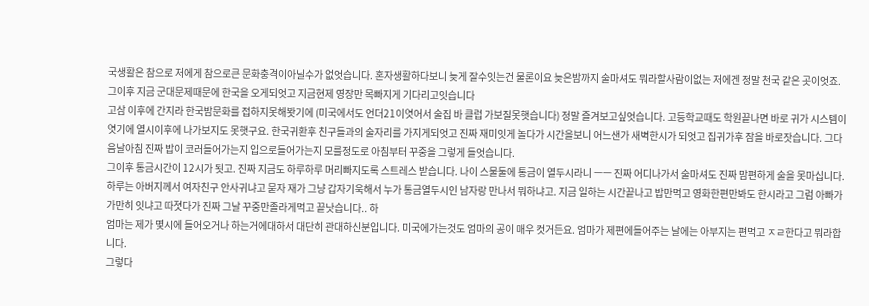국생활은 참으로 저에게 참으로큰 문화충격이아닐수가 없엇습니다. 혼자생활하다보니 늦게 잘수잇는건 물론이요 늦은밤까지 술마셔도 뭐라할사람이없는 저에겐 정말 천국 같은 곳이엇죠. 그이후 지금 군대문제때문에 한국을 오게되엇고 지금현제 영장만 목빠지게 기다리고잇습니다
고삼 이후에 간지라 한국밤문화를 접하지못해봣기에 (미국에서도 언더21이엿어서 술집 바 클럽 가보질못햇습니다) 정말 즐겨보고싶엇습니다. 고등학교때도 학원끝나면 바로 귀가 시스템이엿기에 열시이후에 나가보지도 못햇구요. 한국귀환후 친구들과의 술자리를 가지게되엇고 진짜 재미잇게 놀다가 시간을보니 어느샌가 새벽한시가 되엇고 집귀가후 잠을 바로잣습니다. 그다음날아침 진짜 밥이 코러들어가는지 입으로들어가는지 모를정도로 아침부터 꾸중을 그렇게 들엇습니다.
그이후 통금시간이 12시가 됫고. 진짜 지금도 하루하루 머리빠지도록 스트레스 받습니다. 나이 스물둘에 통금이 열두시라니 ㅡㅡ 진짜 어디나가서 술마셔도 진짜 맘편하게 술을 못마십니다.
하루는 아버지께서 여자친구 안사귀냐고 묻자 재가 그냥 갑자기욱해서 누가 통금열두시인 남자랑 만나서 뭐하냐고. 지금 일하는 시간끝나고 밥만먹고 영화한편만봐도 한시라고 그럼 아빠가 가만히 잇냐고 따졋다가 진짜 그날 꾸중만졸라게먹고 끝낫습니다.. 하
엄마는 제가 몇시에 들어오거나 하는거에대하서 대단히 관대하신분입니다. 미국에가는것도 엄마의 공이 매우 컷거든요. 엄마가 제편에들어주는 날에는 아부지는 편먹고 ㅈㄹ한다고 뭐라합니다.
그렇다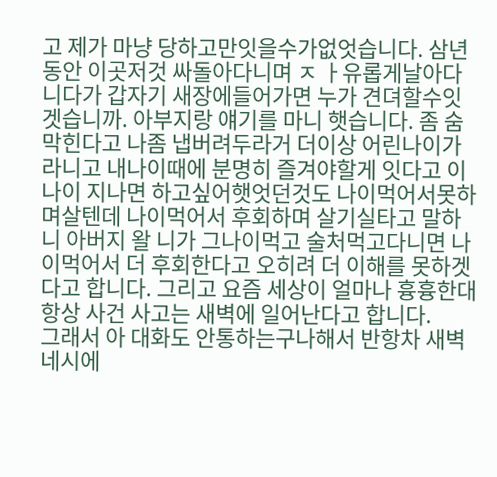고 제가 마냥 당하고만잇을수가없엇습니다. 삼년동안 이곳저것 싸돌아다니며 ㅈ ㅏ유롭게날아다니다가 갑자기 새장에들어가면 누가 견뎌할수잇겟습니까. 아부지랑 얘기를 마니 햇습니다. 좀 숨막힌다고 나좀 냅버려두라거 더이상 어린나이가 라니고 내나이때에 분명히 즐겨야할게 잇다고 이나이 지나면 하고싶어햇엇던것도 나이먹어서못하며살텐데 나이먹어서 후회하며 살기실타고 말하니 아버지 왈 니가 그나이먹고 술처먹고다니면 나이먹어서 더 후회한다고 오히려 더 이해를 못하겟다고 합니다. 그리고 요즘 세상이 얼마나 흉흉한대 항상 사건 사고는 새벽에 일어난다고 합니다.
그래서 아 대화도 안통하는구나해서 반항차 새벽 네시에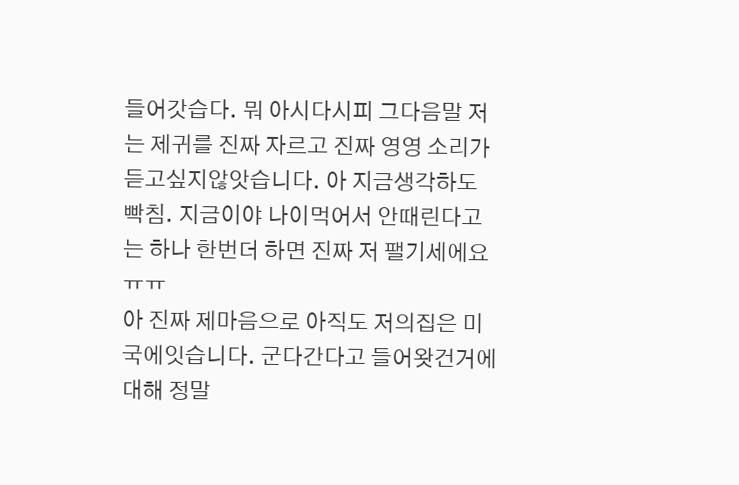들어갓습다. 뭐 아시다시피 그다음말 저는 제귀를 진짜 자르고 진짜 영영 소리가 듣고싶지않앗습니다. 아 지금생각하도 빡침. 지금이야 나이먹어서 안때린다고는 하나 한번더 하면 진짜 저 팰기세에요 ㅠㅠ
아 진짜 제마음으로 아직도 저의집은 미국에잇습니다. 군다간다고 들어왓건거에대해 정말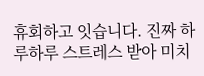휴회하고 잇습니다. 진짜 하루하루 스트레스 받아 미치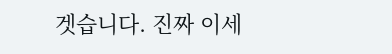겟습니다. 진짜 이세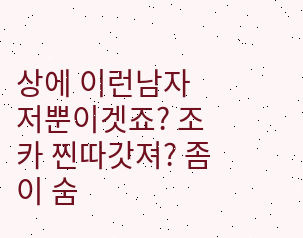상에 이런남자 저뿐이겟죠? 조카 찐따갓져? 좀 이 숨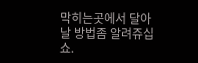막히는곳에서 달아날 방법좀 알려쥬십쇼.